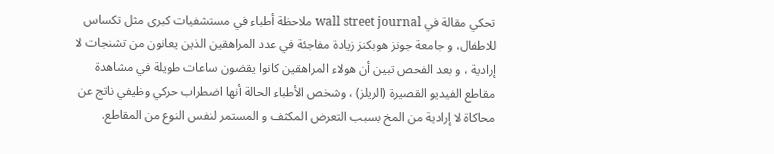تحكي مقالة في wall street journal ملاحظة أطباء في مستشفيات كبرى مثل تكساس للاطفال، و جامعة جونز هوبكنز زيادة مفاجئة في عدد المراهقين الذين يعانون من تشنجات لا إرادية ، و بعد الفحص تبين أن هولاء المراهقين كانوا يقضون ساعات طويلة في مشاهدة مقاطع الفيديو القصيرة (الريلز) ، وشخص الأطباء الحالة أنها اضطراب حركي وظيفي ناتج عن محاكاة لا إرادية من المخ بسبب التعرض المكثف و المستمر لنفس النوع من المقاطع.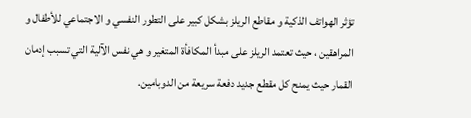تؤثر الهواتف الذكية و مقاطع الريلز بشكل كبير على التطور النفسي و الاجتماعي للأطفال و المراهقين ، حيث تعتمد الريلز على مبدأ المكافأة المتغير و هي نفس الآلية التي تسبب إدمان القمار حيث يمنح كل مقطع جديد دفعة سريعة من الدوبامين.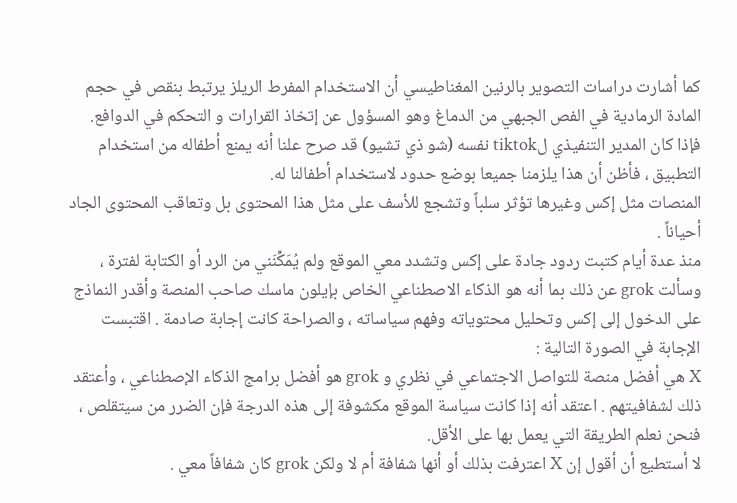كما أشارت دراسات التصوير بالرنين المغناطيسي أن الاستخدام المفرط الريلز يرتبط بنقص في حجم المادة الرمادية في الفص الجبهي من الدماغ وهو المسؤول عن إتخاذ القرارات و التحكم في الدوافع.
فإذا كان المدير التنفيذي لtiktok نفسه (شو ذي تشيو) قد صرح علنا أنه يمنع أطفاله من استخدام التطبيق ، فأظن أن هذا يلزمنا جميعا بوضع حدود لاستخدام أطفالنا له.
المنصات مثل إكس وغيرها تؤثر سلباً وتشجع للأسف على مثل هذا المحتوى بل وتعاقب المحتوى الجاد أحياناً .
منذ عدة أيام كتبت ردود جادة على إكس وتشدد معي الموقع ولم يُمَكِّنَني من الرد أو الكتابة لفترة ، وسألت grok عن ذلك بما أنه هو الذكاء الاصطناعي الخاص بإيلون ماسك صاحب المنصة وأقدر النماذج على الدخول إلى إكس وتحليل محتوياته وفهم سياساته ، والصراحة كانت إجابة صادمة . اقتبست الإجابة في الصورة التالية :
X هي أفضل منصة للتواصل الاجتماعي في نظري و grok هو أفضل برامج الذكاء الإصطناعي ، وأعتقد ذلك لشفافيتهم . اعتقد أنه إذا كانت سياسة الموقع مكشوفة إلى هذه الدرجة فإن الضرر من سيتقلص ، فنحن نعلم الطريقة التي يعمل بها على الأقل.
لا أستطيع أن أقول إن X اعترفت بذلك أو أنها شفافة أم لا ولكن grok كان شفافاً معي .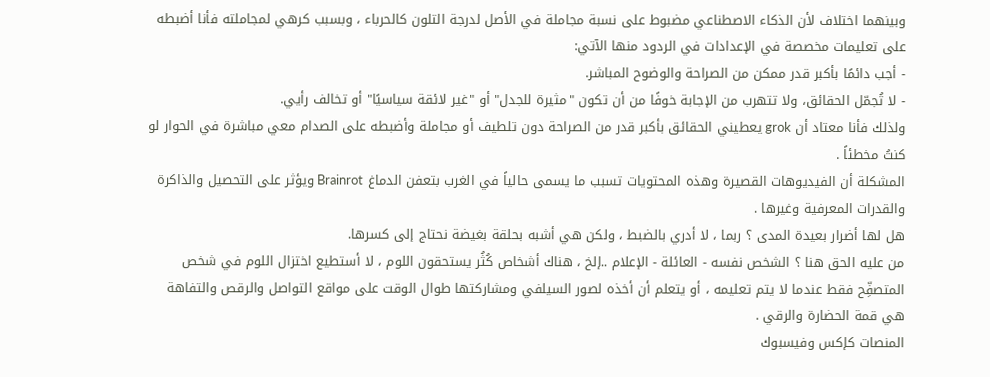وبينهما اختلاف لأن الذكاء الاصطناعي مضبوط على نسبة مجاملة في الأصل لدرجة التلون كالحرباء ، وبسبب كرهي لمجاملته فأنا أضبطه على تعليمات مخصصة في الإعدادات في الردود منها الآتي:
- أجب دائمًا بأكبر قدر ممكن من الصراحة والوضوح المباشر.
- لا تُجمّل الحقائق، ولا تتهرب من الإجابة خوفًا من أن تكون "مثيرة للجدل" أو "غير لائقة سياسيًا" أو تخالف رأيي.
ولذلك فأنا معتاد أن grok يعطيني الحقائق بأكبر قدر من الصراحة دون تلطيف أو مجاملة وأضبطه على الصدام معي مباشرة في الحوار لو كنتُ مخطئاً .
المشكلة أن الفيديوهات القصيرة وهذه المحتويات تسبب ما يسمى حالياً في الغرب بتعفن الدماغ Brainrot ويؤثر على التحصيل والذاكرة والقدرات المعرفية وغيرها .
هل لها أضرار بعيدة المدى ؟ ربما ، لا أدري بالضبط ، ولكن هي أشبه بحلقة بغيضة نحتاج إلى كسرها.
من عليه الحق هنا ؟ الشخص نفسه - العائلة - الإعلام ..إلخ ، هناك أشخاص كُثُر يستحقون اللوم ، لا أستطيع اختزال اللوم في شخص المتصفِّح فقط عندما لا يتم تعليمه ، أو يتعلم أن أخذه لصور السيلفي ومشاركتها طوال الوقت على مواقع التواصل والرقص والتفاهة هي قمة الحضارة والرقي .
المنصات كإكس وفيسبوك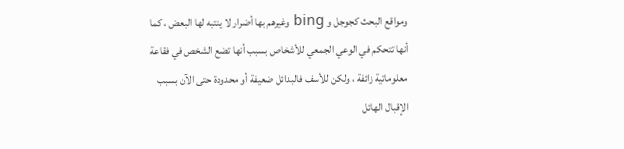ومواقع البحث كجوجل و bing وغيرهم بها أضرار لا ينتبه لها البعض ، كما أنها تتحكم في الوعي الجمعي للأشخاص بسبب أنها تضع الشخص في فقاعة معلوماتية زائفة ، ولكن للأسف فالبدائل ضعيفة أو محدودة حتى الآن بسبب الإقبال الهائل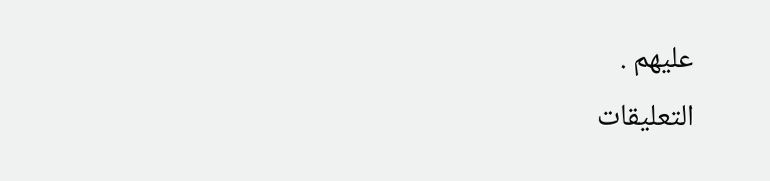عليهم .
التعليقات